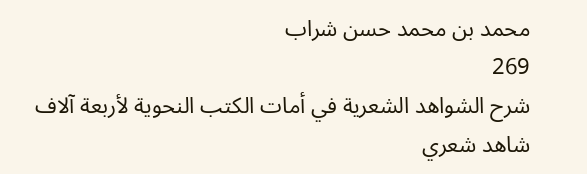محمد بن محمد حسن شراب
269
شرح الشواهد الشعرية في أمات الكتب النحوية لأربعة آلاف شاهد شعري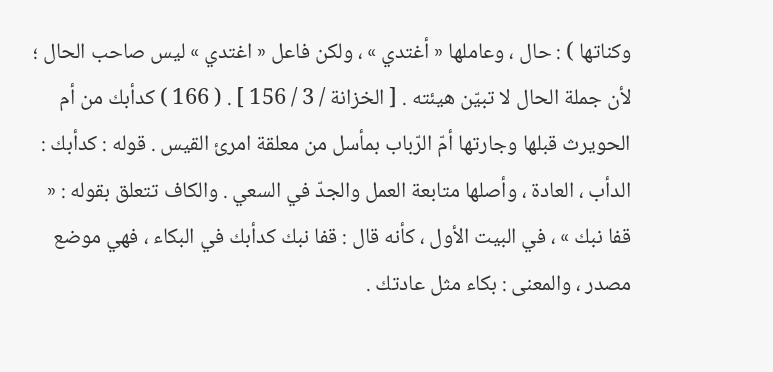وكناتها ) : حال ، وعاملها « أغتدي » ، ولكن فاعل « اغتدي » ليس صاحب الحال ؛ لأن جملة الحال لا تبيّن هيئته . [ الخزانة / 3 / 156 ] . ( 166 ) كدأبك من أم الحويرث قبلها وجارتها أمّ الرّباب بمأسل من معلقة امرئ القيس . قوله : كدأبك : الدأب ، العادة ، وأصلها متابعة العمل والجدّ في السعي . والكاف تتعلق بقوله : « قفا نبك » ، في البيت الأول ، كأنه قال : قفا نبك كدأبك في البكاء ، فهي موضع مصدر ، والمعنى : بكاء مثل عادتك .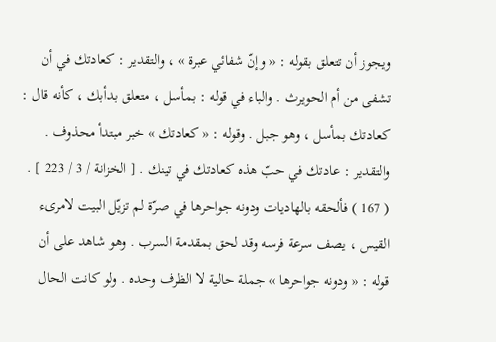ويجوز أن تتعلق بقوله : « وإنّ شفائي عبرة » ، والتقدير : كعادتك في أن تشفى من أم الحويرث . والباء في قوله : بمأسل ، متعلق بدأبك ، كأنه قال : كعادتك بمأسل ، وهو جبل . وقوله : « كعادتك » خبر مبتدأ محذوف . والتقدير : عادتك في حبّ هذه كعادتك في تينك . [ الخزانة / 3 / 223 ] . ( 167 ) فألحقه بالهاديات ودونه جواحرها في صرّة لم تزيّل البيت لامرىء القيس ، يصف سرعة فرسه وقد لحق بمقدمة السرب . وهو شاهد على أن قوله : « ودونه جواحرها » جملة حالية لا الظرف وحده . ولو كانت الحال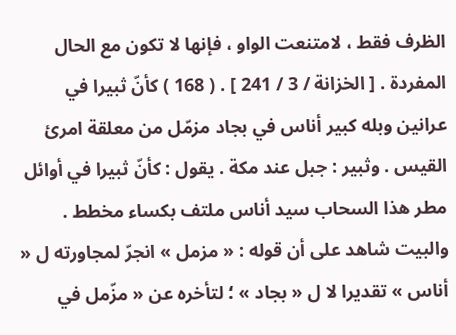الظرف فقط ، لامتنعت الواو ، فإنها لا تكون مع الحال المفردة . [ الخزانة / 3 / 241 ] . ( 168 ) كأنّ ثبيرا في عرانين وبله كبير أناس في بجاد مزمّل من معلقة امرئ القيس . وثبير : جبل عند مكة . يقول : كأنّ ثبيرا في أوائل مطر هذا السحاب سيد أناس ملتف بكساء مخطط . والبيت شاهد على أن قوله : « مزمل » انجرّ لمجاورته ل « أناس » تقديرا لا ل « بجاد » ؛ لتأخره عن « مزّمل في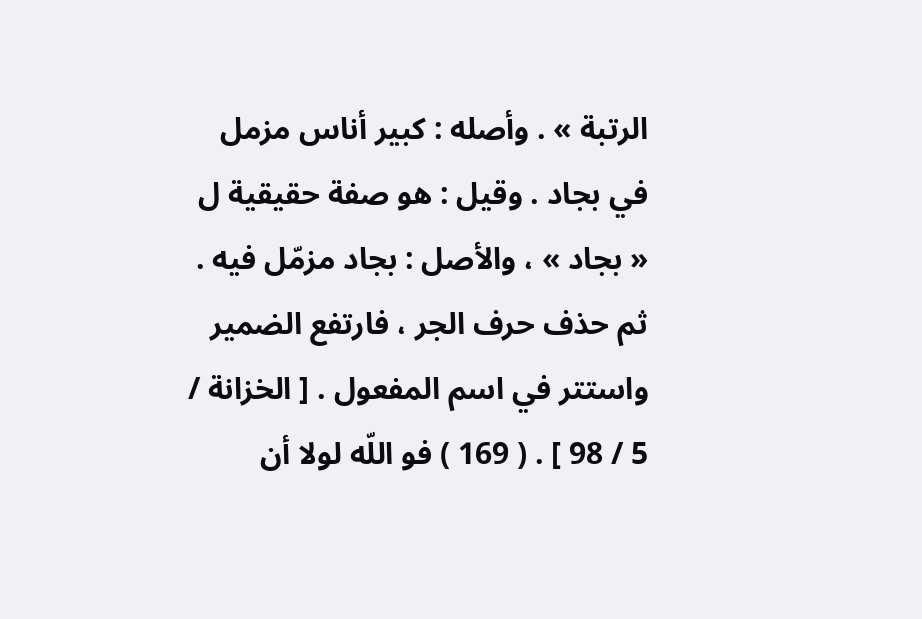الرتبة » . وأصله : كبير أناس مزمل في بجاد . وقيل : هو صفة حقيقية ل « بجاد » ، والأصل : بجاد مزمّل فيه . ثم حذف حرف الجر ، فارتفع الضمير واستتر في اسم المفعول . [ الخزانة / 5 / 98 ] . ( 169 ) فو اللّه لولا أن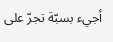أجيء بسبّة تجرّ على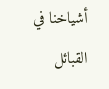أشياخنا في القبائل